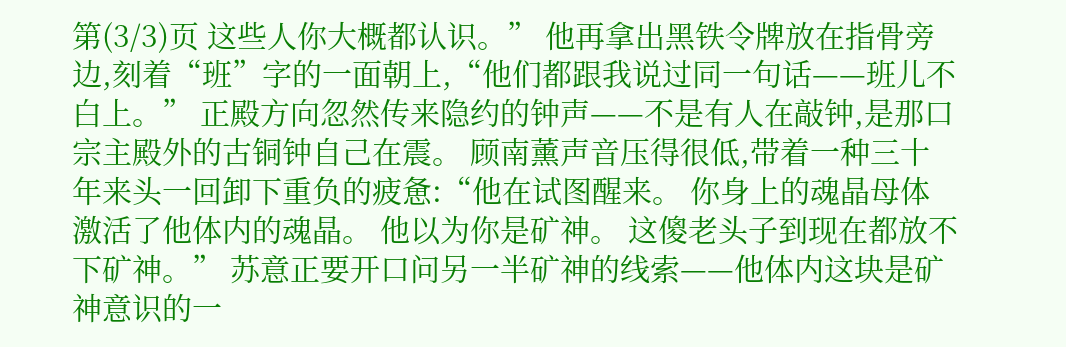第(3/3)页 这些人你大概都认识。” 他再拿出黑铁令牌放在指骨旁边,刻着“班”字的一面朝上,“他们都跟我说过同一句话——班儿不白上。” 正殿方向忽然传来隐约的钟声——不是有人在敲钟,是那口宗主殿外的古铜钟自己在震。 顾南薰声音压得很低,带着一种三十年来头一回卸下重负的疲惫:“他在试图醒来。 你身上的魂晶母体激活了他体内的魂晶。 他以为你是矿神。 这傻老头子到现在都放不下矿神。” 苏意正要开口问另一半矿神的线索——他体内这块是矿神意识的一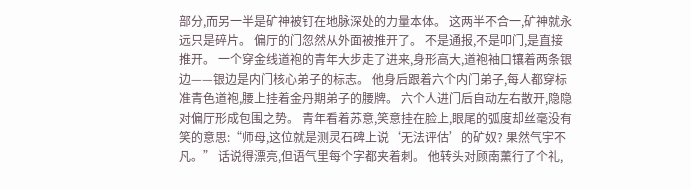部分,而另一半是矿神被钉在地脉深处的力量本体。 这两半不合一,矿神就永远只是碎片。 偏厅的门忽然从外面被推开了。 不是通报,不是叩门,是直接推开。 一个穿金线道袍的青年大步走了进来,身形高大,道袍袖口镶着两条银边——银边是内门核心弟子的标志。 他身后跟着六个内门弟子,每人都穿标准青色道袍,腰上挂着金丹期弟子的腰牌。 六个人进门后自动左右散开,隐隐对偏厅形成包围之势。 青年看着苏意,笑意挂在脸上,眼尾的弧度却丝毫没有笑的意思:“师母,这位就是测灵石碑上说‘无法评估’的矿奴? 果然气宇不凡。” 话说得漂亮,但语气里每个字都夹着刺。 他转头对顾南薰行了个礼,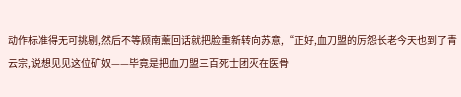动作标准得无可挑剔,然后不等顾南薰回话就把脸重新转向苏意,“正好,血刀盟的厉怨长老今天也到了青云宗,说想见见这位矿奴——毕竟是把血刀盟三百死士团灭在医骨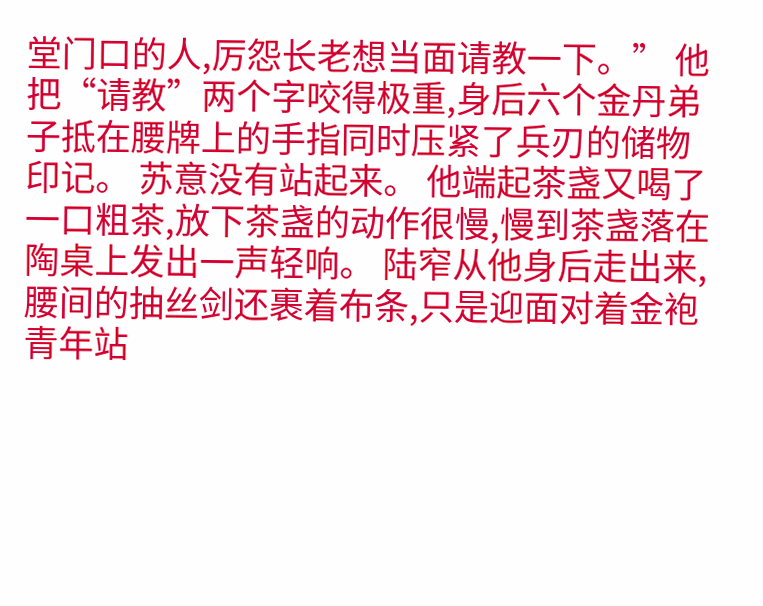堂门口的人,厉怨长老想当面请教一下。” 他把“请教”两个字咬得极重,身后六个金丹弟子抵在腰牌上的手指同时压紧了兵刃的储物印记。 苏意没有站起来。 他端起茶盏又喝了一口粗茶,放下茶盏的动作很慢,慢到茶盏落在陶桌上发出一声轻响。 陆窄从他身后走出来,腰间的抽丝剑还裹着布条,只是迎面对着金袍青年站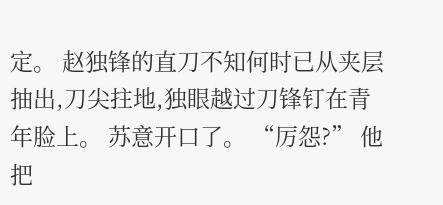定。 赵独锋的直刀不知何时已从夹层抽出,刀尖拄地,独眼越过刀锋钉在青年脸上。 苏意开口了。 “厉怨?” 他把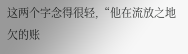这两个字念得很轻,“他在流放之地欠的账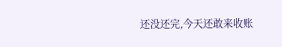还没还完,今天还敢来收账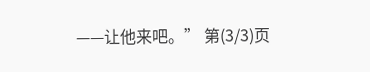——让他来吧。” 第(3/3)页